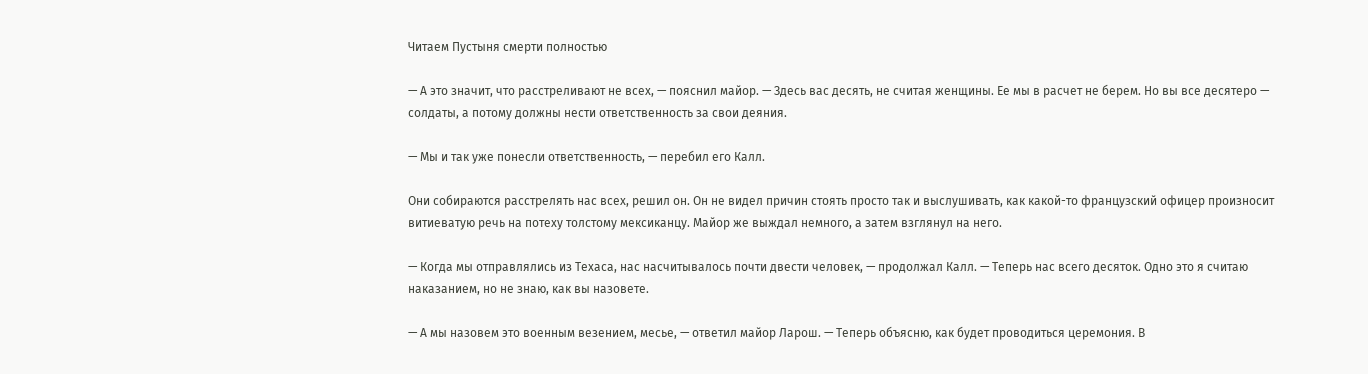Читаем Пустыня смерти полностью

— А это значит, что расстреливают не всех, — пояснил майор. — Здесь вас десять, не считая женщины. Ее мы в расчет не берем. Но вы все десятеро — солдаты, а потому должны нести ответственность за свои деяния.

— Мы и так уже понесли ответственность, — перебил его Калл.

Они собираются расстрелять нас всех, решил он. Он не видел причин стоять просто так и выслушивать, как какой-то французский офицер произносит витиеватую речь на потеху толстому мексиканцу. Майор же выждал немного, а затем взглянул на него.

— Когда мы отправлялись из Техаса, нас насчитывалось почти двести человек, — продолжал Калл. — Теперь нас всего десяток. Одно это я считаю наказанием, но не знаю, как вы назовете.

— А мы назовем это военным везением, месье, — ответил майор Ларош. — Теперь объясню, как будет проводиться церемония. В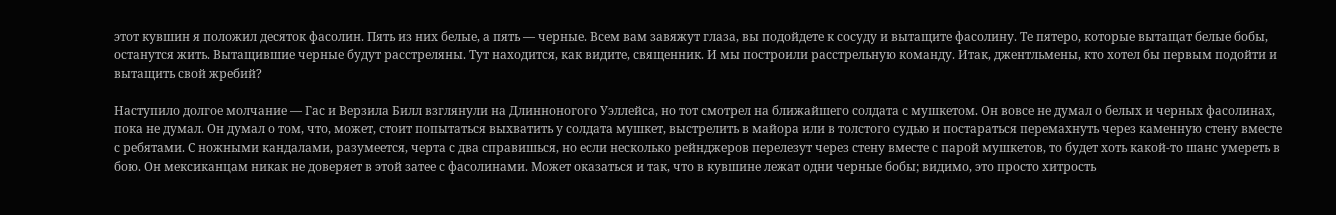этот кувшин я положил десяток фасолин. Пять из них белые, а пять — черные. Всем вам завяжут глаза, вы подойдете к сосуду и вытащите фасолину. Те пятеро, которые вытащат белые бобы, останутся жить. Вытащившие черные будут расстреляны. Тут находится, как видите, священник. И мы построили расстрельную команду. Итак, джентльмены, кто хотел бы первым подойти и вытащить свой жребий?

Наступило долгое молчание — Гас и Верзила Билл взглянули на Длинноногого Уэллейса, но тот смотрел на ближайшего солдата с мушкетом. Он вовсе не думал о белых и черных фасолинах, пока не думал. Он думал о том, что, может, стоит попытаться выхватить у солдата мушкет, выстрелить в майора или в толстого судью и постараться перемахнуть через каменную стену вместе с ребятами. С ножными кандалами, разумеется, черта с два справишься, но если несколько рейнджеров перелезут через стену вместе с парой мушкетов, то будет хоть какой-то шанс умереть в бою. Он мексиканцам никак не доверяет в этой затее с фасолинами. Может оказаться и так, что в кувшине лежат одни черные бобы; видимо, это просто хитрость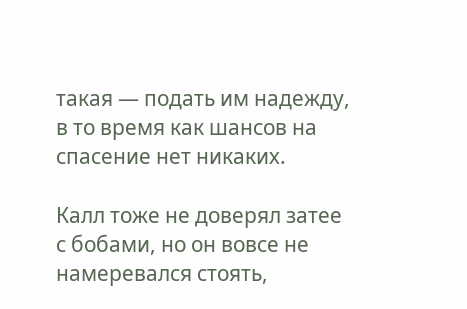такая — подать им надежду, в то время как шансов на спасение нет никаких.

Калл тоже не доверял затее с бобами, но он вовсе не намеревался стоять,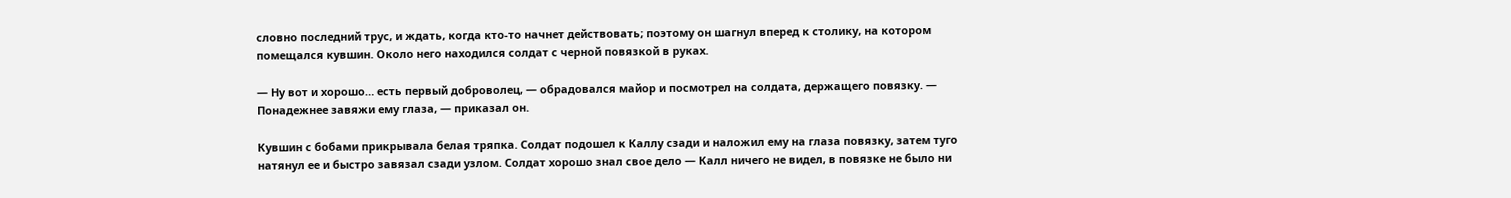словно последний трус, и ждать, когда кто-то начнет действовать; поэтому он шагнул вперед к столику, на котором помещался кувшин. Около него находился солдат с черной повязкой в руках.

— Ну вот и хорошо… есть первый доброволец, — обрадовался майор и посмотрел на солдата, держащего повязку. — Понадежнее завяжи ему глаза, — приказал он.

Кувшин с бобами прикрывала белая тряпка. Солдат подошел к Каллу сзади и наложил ему на глаза повязку, затем туго натянул ее и быстро завязал сзади узлом. Солдат хорошо знал свое дело — Калл ничего не видел, в повязке не было ни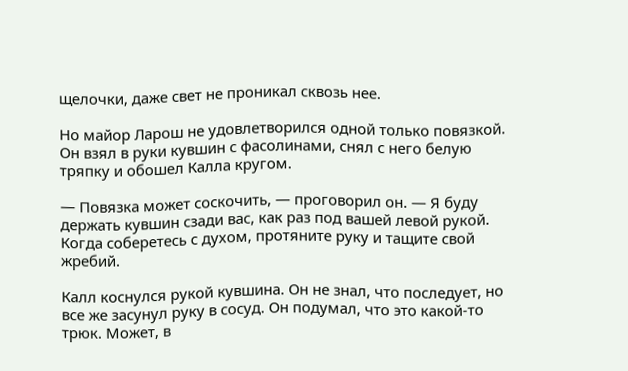щелочки, даже свет не проникал сквозь нее.

Но майор Ларош не удовлетворился одной только повязкой. Он взял в руки кувшин с фасолинами, снял с него белую тряпку и обошел Калла кругом.

— Повязка может соскочить, — проговорил он. — Я буду держать кувшин сзади вас, как раз под вашей левой рукой. Когда соберетесь с духом, протяните руку и тащите свой жребий.

Калл коснулся рукой кувшина. Он не знал, что последует, но все же засунул руку в сосуд. Он подумал, что это какой-то трюк. Может, в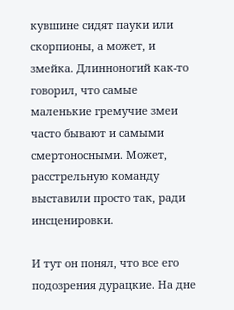кувшине сидят пауки или скорпионы, а может, и змейка. Длинноногий как-то говорил, что самые маленькие гремучие змеи часто бывают и самыми смертоносными. Может, расстрельную команду выставили просто так, ради инсценировки.

И тут он понял, что все его подозрения дурацкие. На дне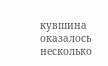кувшина оказалось несколько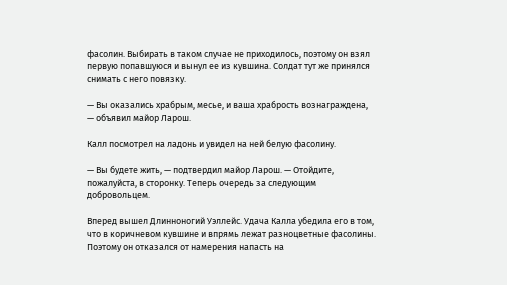фасолин. Выбирать в таком случае не приходилось, поэтому он взял первую попавшуюся и вынул ее из кувшина. Солдат тут же принялся снимать с него повязку.

— Вы оказались храбрым, месье, и ваша храбрость вознаграждена, — объявил майор Ларош.

Калл посмотрел на ладонь и увидел на ней белую фасолину.

— Вы будете жить, — подтвердил майор Ларош. — Отойдите, пожалуйста, в сторонку. Теперь очередь за следующим добровольцем.

Вперед вышел Длинноногий Уэллейс. Удача Калла убедила его в том, что в коричневом кувшине и впрямь лежат разноцветные фасолины. Поэтому он отказался от намерения напасть на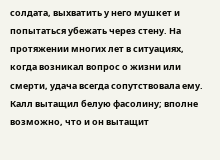солдата, выхватить у него мушкет и попытаться убежать через стену. На протяжении многих лет в ситуациях, когда возникал вопрос о жизни или смерти, удача всегда сопутствовала ему. Калл вытащил белую фасолину; вполне возможно, что и он вытащит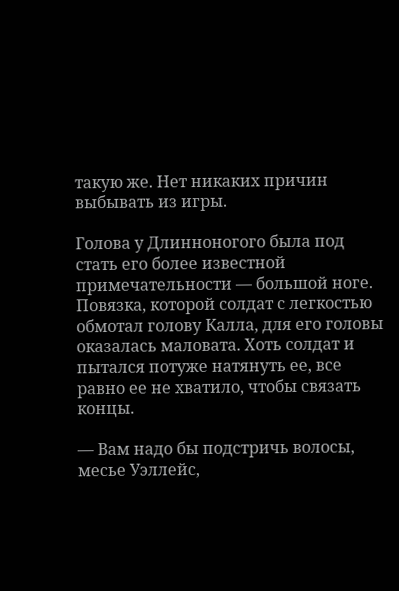такую же. Нет никаких причин выбывать из игры.

Голова у Длинноногого была под стать его более известной примечательности — большой ноге. Повязка, которой солдат с легкостью обмотал голову Калла, для его головы оказалась маловата. Хоть солдат и пытался потуже натянуть ее, все равно ее не хватило, чтобы связать концы.

— Вам надо бы подстричь волосы, месье Уэллейс,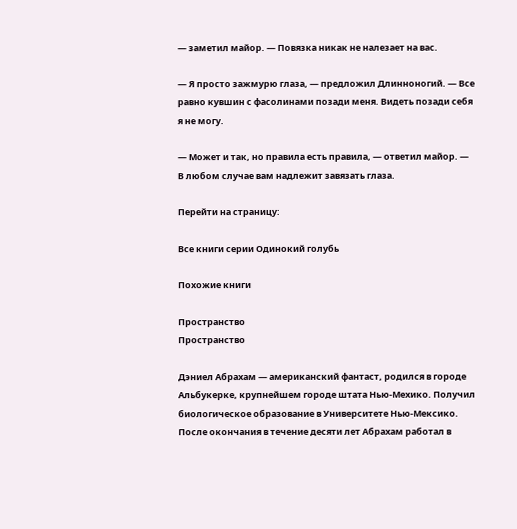— заметил майор. — Повязка никак не налезает на вас.

— Я просто зажмурю глаза, — предложил Длинноногий. — Все равно кувшин с фасолинами позади меня. Видеть позади себя я не могу.

— Может и так, но правила есть правила, — ответил майор. — В любом случае вам надлежит завязать глаза.

Перейти на страницу:

Все книги серии Одинокий голубь

Похожие книги

Пространство
Пространство

Дэниел Абрахам — американский фантаст, родился в городе Альбукерке, крупнейшем городе штата Нью-Мехико. Получил биологическое образование в Университете Нью-Мексико. После окончания в течение десяти лет Абрахам работал в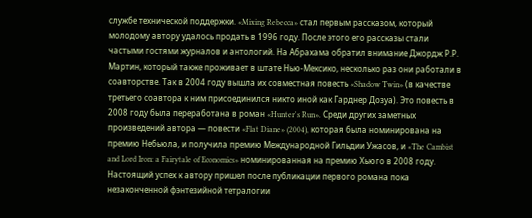службе технической поддержки. «Mixing Rebecca» стал первым рассказом, который молодому автору удалось продать в 1996 году. После этого его рассказы стали частыми гостями журналов и антологий. На Абрахама обратил внимание Джордж Р.Р. Мартин, который также проживает в штате Нью-Мексико, несколько раз они работали в соавторстве. Так в 2004 году вышла их совместная повесть «Shadow Twin» (в качестве третьего соавтора к ним присоединился никто иной как Гарднер Дозуа). Это повесть в 2008 году была переработана в роман «Hunter's Run». Среди других заметных произведений автора — повести «Flat Diane» (2004), которая была номинирована на премию Небьюла, и получила премию Международной Гильдии Ужасов, и «The Cambist and Lord Iron: a Fairytale of Economics» номинированная на премию Хьюго в 2008 году. Настоящий успех к автору пришел после публикации первого романа пока незаконченной фэнтезийной тетралогии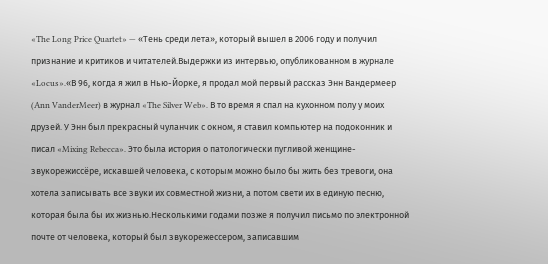«The Long Price Quartet» — «Тень среди лета», который вышел в 2006 году и получил признание и критиков и читателей.Выдержки из интервью, опубликованном в журнале «Locus».«В 96, когда я жил в Нью-Йорке, я продал мой первый рассказ Энн Вандермеер (Ann VanderMeer) в журнал «The Silver Web». В то время я спал на кухонном полу у моих друзей. У Энн был прекрасный чуланчик с окном, я ставил компьютер на подоконник и писал «Mixing Rebecca». Это была история о патологически пугливой женщине-звукорежиссёре, искавшей человека, с которым можно было бы жить без тревоги, она хотела записывать все звуки их совместной жизни, а потом свети их в единую песню, которая была бы их жизнью.Несколькими годами позже я получил письмо по электронной почте от человека, который был звукорежессером, записавшим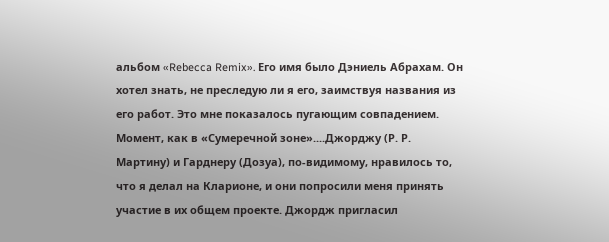альбом «Rebecca Remix». Его имя было Дэниель Абрахам. Он хотел знать, не преследую ли я его, заимствуя названия из его работ. Это мне показалось пугающим совпадением. Момент, как в «Сумеречной зоне»....Джорджу (Р. Р. Мартину) и Гарднеру (Дозуа), по-видимому, нравилось то, что я делал на Кларионе, и они попросили меня принять участие в их общем проекте. Джордж пригласил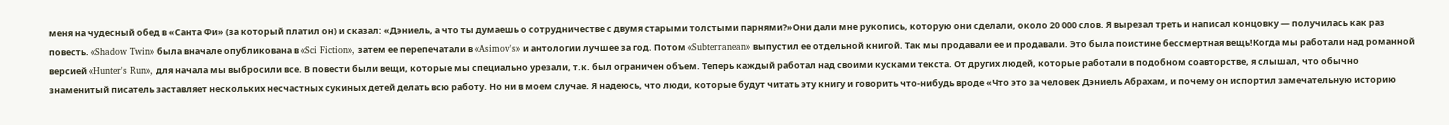меня на чудесный обед в «Санта Фи» (за который платил он) и сказал: «Дэниель, а что ты думаешь о сотрудничестве с двумя старыми толстыми парнями?»Они дали мне рукопись, которую они сделали, около 20 000 слов. Я вырезал треть и написал концовку — получилась как раз повесть. «Shadow Twin» была вначале опубликована в «Sci Fiction», затем ее перепечатали в «Asimov's» и антологии лучшее за год. Потом «Subterranean» выпустил ее отдельной книгой. Так мы продавали ее и продавали. Это была поистине бессмертная вещь!Когда мы работали над романной версией «Hunter's Run», для начала мы выбросили все. В повести были вещи, которые мы специально урезали, т.к. был ограничен объем. Теперь каждый работал над своими кусками текста. От других людей, которые работали в подобном соавторстве, я слышал, что обычно знаменитый писатель заставляет нескольких несчастных сукиных детей делать всю работу. Но ни в моем случае. Я надеюсь, что люди, которые будут читать эту книгу и говорить что-нибудь вроде «Что это за человек Дэниель Абрахам, и почему он испортил замечательную историю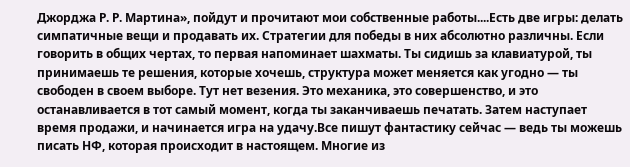Джорджа Р. Р. Мартина», пойдут и прочитают мои собственные работы....Есть две игры: делать симпатичные вещи и продавать их. Стратегии для победы в них абсолютно различны. Если говорить в общих чертах, то первая напоминает шахматы. Ты сидишь за клавиатурой, ты принимаешь те решения, которые хочешь, структура может меняется как угодно — ты свободен в своем выборе. Тут нет везения. Это механика, это совершенство, и это останавливается в тот самый момент, когда ты заканчиваешь печатать. Затем наступает время продажи, и начинается игра на удачу.Все пишут фантастику сейчас — ведь ты можешь писать НФ, которая происходит в настоящем. Многие из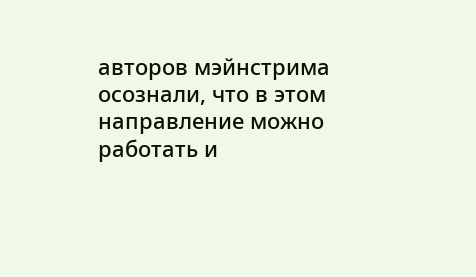авторов мэйнстрима осознали, что в этом направление можно работать и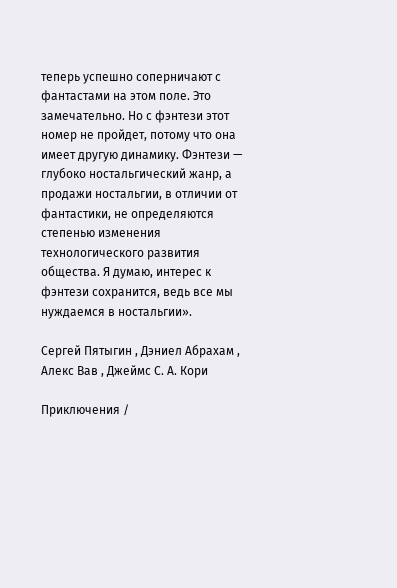теперь успешно соперничают с фантастами на этом поле. Это замечательно. Но с фэнтези этот номер не пройдет, потому что она имеет другую динамику. Фэнтези — глубоко ностальгический жанр, а продажи ностальгии, в отличии от фантастики, не определяются степенью изменения технологического развития общества. Я думаю, интерес к фэнтези сохранится, ведь все мы нуждаемся в ностальгии».

Сергей Пятыгин , Дэниел Абрахам , Алекс Вав , Джеймс С. А. Кори

Приключения /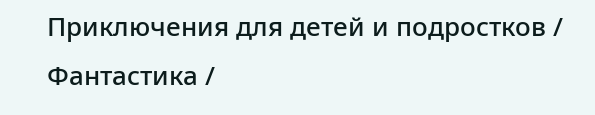Приключения для детей и подростков / Фантастика /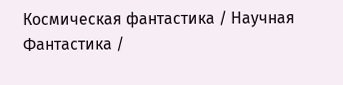Космическая фантастика / Научная Фантастика /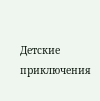Детские приключения